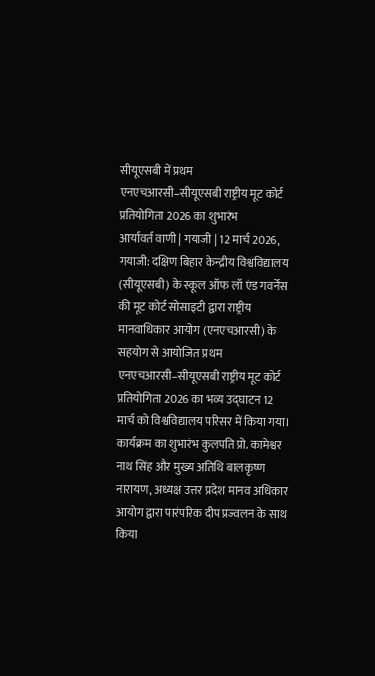सीयूएसबी में प्रथम एनएचआरसी–सीयूएसबी राष्ट्रीय मूट कोर्ट प्रतियोगिता 2026 का शुभारंभ
आर्यावर्त वाणी | गयाजी | 12 मार्च 2026,
गयाजी: दक्षिण बिहार केन्द्रीय विश्वविद्यालय (सीयूएसबी) के स्कूल ऑफ लॉ एंड गवर्नेंस की मूट कोर्ट सोसाइटी द्वारा राष्ट्रीय मानवाधिकार आयोग (एनएचआरसी) के सहयोग से आयोजित प्रथम एनएचआरसी–सीयूएसबी राष्ट्रीय मूट कोर्ट प्रतियोगिता 2026 का भव्य उद्घाटन 12 मार्च को विश्वविद्यालय परिसर में किया गया। कार्यक्रम का शुभारंभ कुलपति प्रो. कामेश्वर नाथ सिंह और मुख्य अतिथि बालकृष्ण नारायण, अध्यक्ष उत्तर प्रदेश मानव अधिकार आयोग द्वारा पारंपरिक दीप प्रज्वलन के साथ किया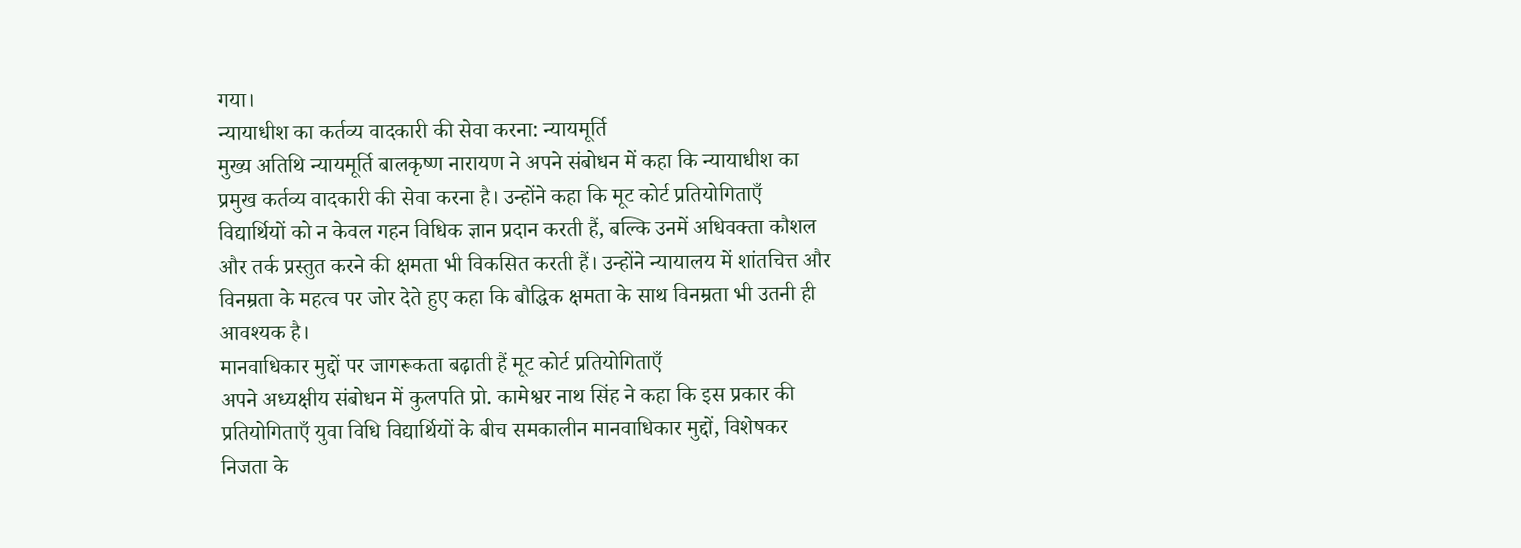गया।
न्यायाधीश का कर्तव्य वादकारी की सेवा करना: न्यायमूर्ति
मुख्य अतिथि न्यायमूर्ति बालकृष्ण नारायण ने अपने संबोधन में कहा कि न्यायाधीश का प्रमुख कर्तव्य वादकारी की सेवा करना है। उन्होंने कहा कि मूट कोर्ट प्रतियोगिताएँ विद्यार्थियों को न केवल गहन विधिक ज्ञान प्रदान करती हैं, बल्कि उनमें अधिवक्ता कौशल और तर्क प्रस्तुत करने की क्षमता भी विकसित करती हैं। उन्होंने न्यायालय में शांतचित्त और विनम्रता के महत्व पर जोर देते हुए कहा कि बौद्धिक क्षमता के साथ विनम्रता भी उतनी ही आवश्यक है।
मानवाधिकार मुद्दों पर जागरूकता बढ़ाती हैं मूट कोर्ट प्रतियोगिताएँ
अपने अध्यक्षीय संबोधन में कुलपति प्रो. कामेश्वर नाथ सिंह ने कहा कि इस प्रकार की प्रतियोगिताएँ युवा विधि विद्यार्थियों के बीच समकालीन मानवाधिकार मुद्दों, विशेषकर निजता के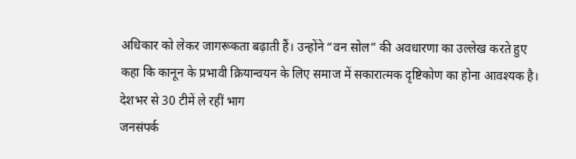अधिकार को लेकर जागरूकता बढ़ाती हैं। उन्होंने “वन सोल” की अवधारणा का उल्लेख करते हुए कहा कि कानून के प्रभावी क्रियान्वयन के लिए समाज में सकारात्मक दृष्टिकोण का होना आवश्यक है।
देशभर से 30 टीमें ले रहीं भाग
जनसंपर्क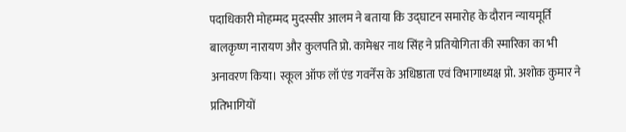पदाधिकारी मोहम्मद मुदस्सीर आलम ने बताया कि उद्घाटन समारोह के दौरान न्यायमूर्ति बालकृष्ण नारायण और कुलपति प्रो. कामेश्वर नाथ सिंह ने प्रतियोगिता की स्मारिका का भी अनावरण किया। स्कूल ऑफ लॉ एंड गवर्नेंस के अधिष्ठाता एवं विभागाध्यक्ष प्रो. अशोक कुमार ने प्रतिभागियों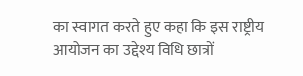का स्वागत करते हुए कहा कि इस राष्ट्रीय आयोजन का उद्देश्य विधि छात्रों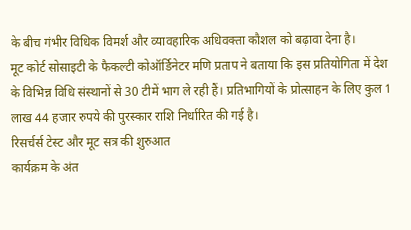के बीच गंभीर विधिक विमर्श और व्यावहारिक अधिवक्ता कौशल को बढ़ावा देना है।
मूट कोर्ट सोसाइटी के फैकल्टी कोऑर्डिनेटर मणि प्रताप ने बताया कि इस प्रतियोगिता में देश के विभिन्न विधि संस्थानों से 30 टीमें भाग ले रही हैं। प्रतिभागियों के प्रोत्साहन के लिए कुल 1 लाख 44 हजार रुपये की पुरस्कार राशि निर्धारित की गई है।
रिसर्चर्स टेस्ट और मूट सत्र की शुरुआत
कार्यक्रम के अंत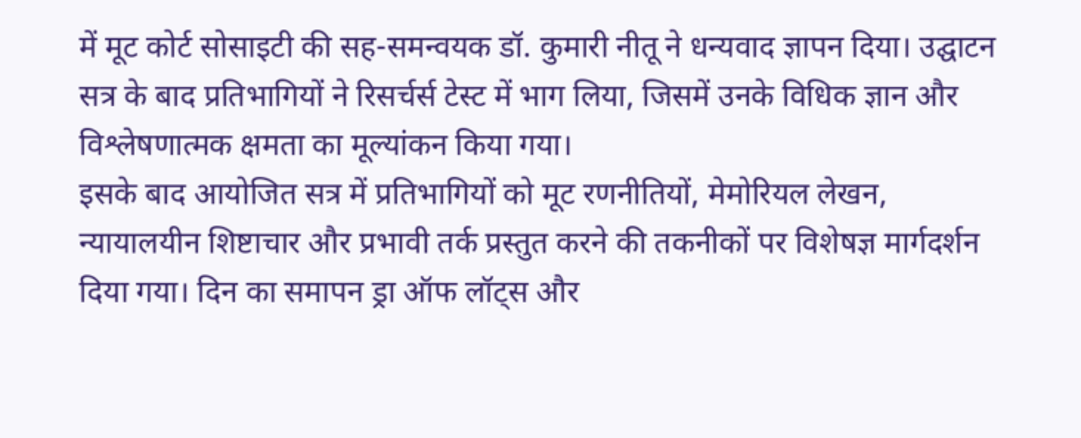में मूट कोर्ट सोसाइटी की सह-समन्वयक डॉ. कुमारी नीतू ने धन्यवाद ज्ञापन दिया। उद्घाटन सत्र के बाद प्रतिभागियों ने रिसर्चर्स टेस्ट में भाग लिया, जिसमें उनके विधिक ज्ञान और विश्लेषणात्मक क्षमता का मूल्यांकन किया गया।
इसके बाद आयोजित सत्र में प्रतिभागियों को मूट रणनीतियों, मेमोरियल लेखन, न्यायालयीन शिष्टाचार और प्रभावी तर्क प्रस्तुत करने की तकनीकों पर विशेषज्ञ मार्गदर्शन दिया गया। दिन का समापन ड्रा ऑफ लॉट्स और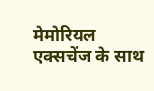मेमोरियल एक्सचेंज के साथ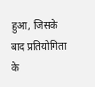हुआ, जिसके बाद प्रतियोगिता के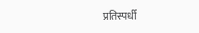प्रतिस्पर्धी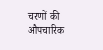चरणों की औपचारिक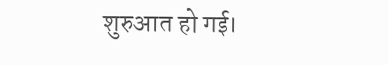शुरुआत हो गई।